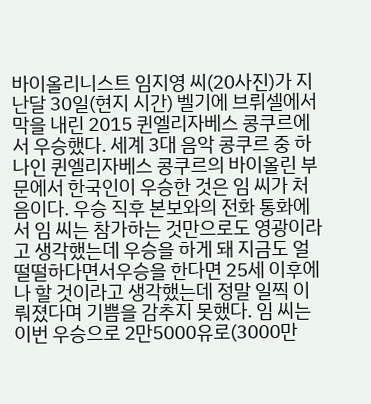바이올리니스트 임지영 씨(20사진)가 지난달 30일(현지 시간) 벨기에 브뤼셀에서 막을 내린 2015 퀸엘리자베스 콩쿠르에서 우승했다. 세계 3대 음악 콩쿠르 중 하나인 퀸엘리자베스 콩쿠르의 바이올린 부문에서 한국인이 우승한 것은 임 씨가 처음이다. 우승 직후 본보와의 전화 통화에서 임 씨는 참가하는 것만으로도 영광이라고 생각했는데 우승을 하게 돼 지금도 얼떨떨하다면서우승을 한다면 25세 이후에나 할 것이라고 생각했는데 정말 일찍 이뤄졌다며 기쁨을 감추지 못했다. 임 씨는 이번 우승으로 2만5000유로(3000만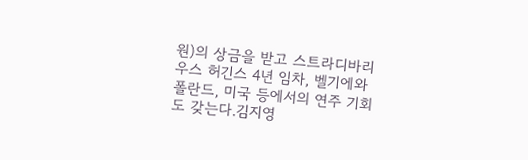원)의 상금을 받고 스트라디바리우스 허긴스 4년 임차, 벨기에와 폴란드, 미국 등에서의 연주 기회도 갖는다.김지영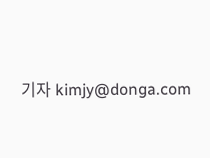기자 kimjy@donga.com